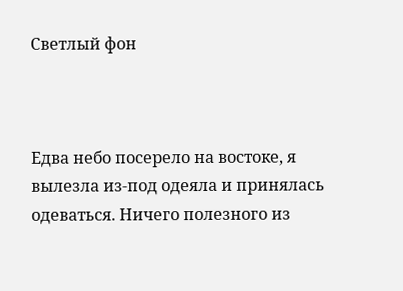Светлый фон



Едва небо посерело на востоке, я вылезла из-под одеяла и принялась одеваться. Ничего полезного из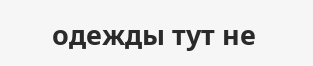одежды тут не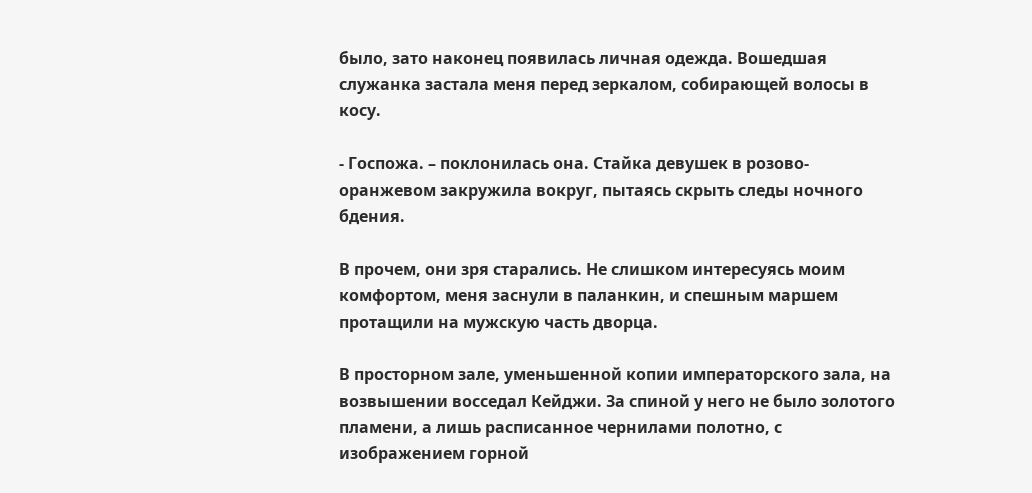было, зато наконец появилась личная одежда. Вошедшая служанка застала меня перед зеркалом, собирающей волосы в косу.

- Госпожа. – поклонилась она. Стайка девушек в розово-оранжевом закружила вокруг, пытаясь скрыть следы ночного бдения.

В прочем, они зря старались. Не слишком интересуясь моим комфортом, меня заснули в паланкин, и спешным маршем протащили на мужскую часть дворца.

В просторном зале, уменьшенной копии императорского зала, на возвышении восседал Кейджи. За спиной у него не было золотого пламени, а лишь расписанное чернилами полотно, с изображением горной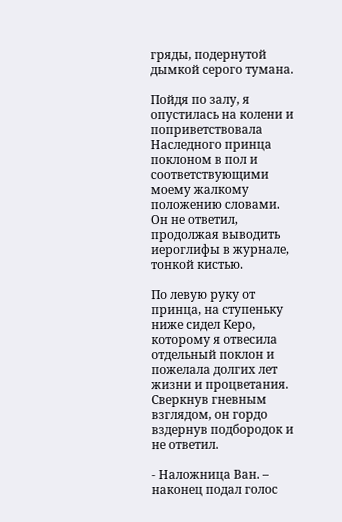гряды, подернутой дымкой серого тумана.

Пойдя по залу, я опустилась на колени и поприветствовала Наследного принца поклоном в пол и соответствующими моему жалкому положению словами. Он не ответил, продолжая выводить иероглифы в журнале, тонкой кистью.

По левую руку от принца, на ступеньку ниже сидел Керо, которому я отвесила отдельный поклон и пожелала долгих лет жизни и процветания. Сверкнув гневным взглядом, он гордо вздернув подбородок и не ответил.

- Наложница Ван. – наконец подал голос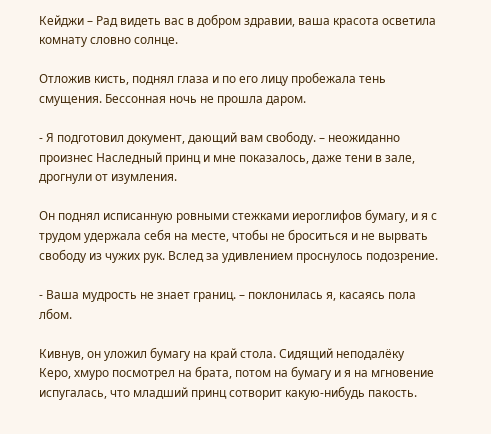Кейджи – Рад видеть вас в добром здравии, ваша красота осветила комнату словно солнце.

Отложив кисть, поднял глаза и по его лицу пробежала тень смущения. Бессонная ночь не прошла даром.

- Я подготовил документ, дающий вам свободу. – неожиданно произнес Наследный принц и мне показалось, даже тени в зале, дрогнули от изумления.

Он поднял исписанную ровными стежками иероглифов бумагу, и я с трудом удержала себя на месте, чтобы не броситься и не вырвать свободу из чужих рук. Вслед за удивлением проснулось подозрение.

- Ваша мудрость не знает границ. – поклонилась я, касаясь пола лбом.

Кивнув, он уложил бумагу на край стола. Сидящий неподалёку Керо, хмуро посмотрел на брата, потом на бумагу и я на мгновение испугалась, что младший принц сотворит какую-нибудь пакость.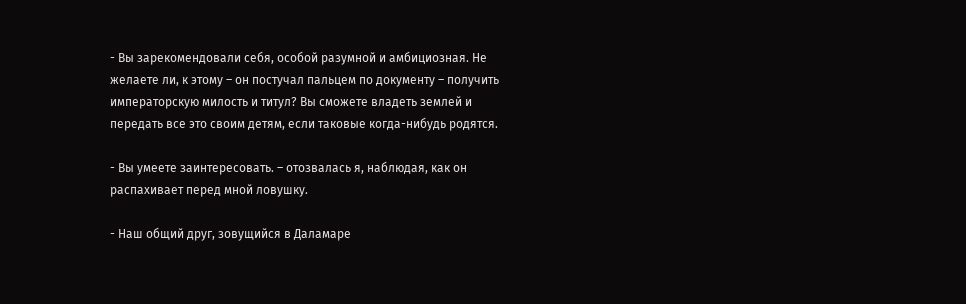- Вы зарекомендовали себя, особой разумной и амбициозная. Не желаете ли, к этому – он постучал пальцем по документу – получить императорскую милость и титул? Вы сможете владеть землей и передать все это своим детям, если таковые когда-нибудь родятся.

- Вы умеете заинтересовать. – отозвалась я, наблюдая, как он распахивает перед мной ловушку.

- Наш общий друг, зовущийся в Даламаре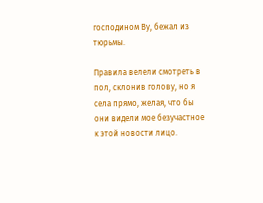господином Ву, бежал из тюрьмы.

Правила велели смотреть в пол, склонив голову, но я села прямо, желая, что бы они видели мое безучастное к этой новости лицо.